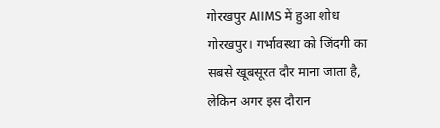गोरखपुर AIIMS में हुआ शोध
गोरखपुर। गर्भावस्था को जिंदगी का सबसे खूबसूरत दौर माना जाता है, लेकिन अगर इस दौरान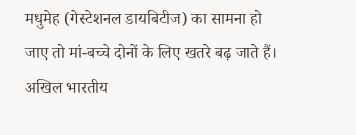मधुमेह (गेस्टेशनल डायबिटीज) का सामना हो जाए तो मां-बच्चे दोनों के लिए खतरे बढ़ जाते हैं। अखिल भारतीय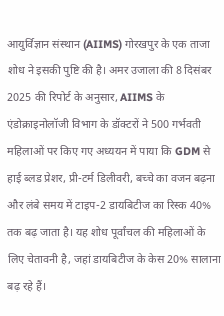आयुर्विज्ञान संस्थान (AIIMS) गोरखपुर के एक ताजा शोध ने इसकी पुष्टि की है। अमर उजाला की 8 दिसंबर 2025 की रिपोर्ट के अनुसार, AIIMS के एंडोक्राइनोलॉजी विभाग के डॉक्टरों ने 500 गर्भवती महिलाओं पर किए गए अध्ययन में पाया कि GDM से हाई ब्लड प्रेशर, प्री-टर्म डिलीवरी, बच्चे का वजन बढ़ना और लंबे समय में टाइप-2 डायबिटीज का रिस्क 40% तक बढ़ जाता है। यह शोध पूर्वांचल की महिलाओं के लिए चेतावनी है, जहां डायबिटीज के केस 20% सालाना बढ़ रहे हैं।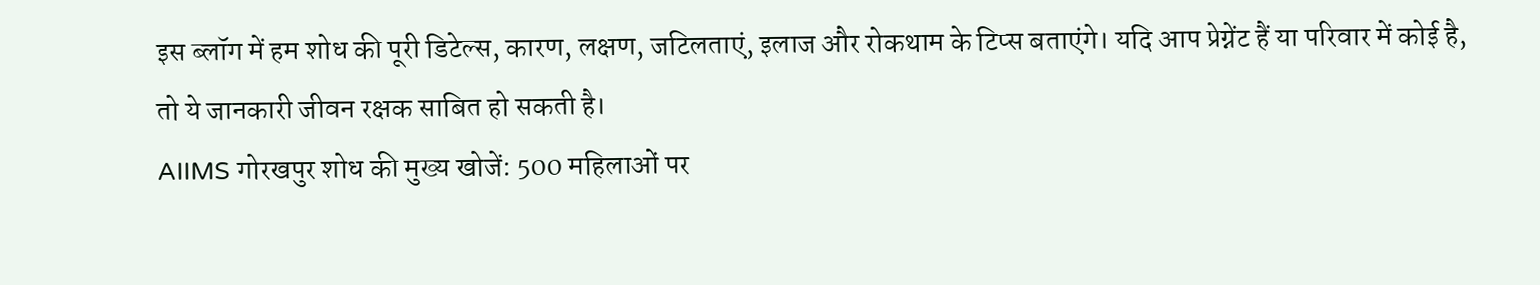इस ब्लॉग में हम शोध की पूरी डिटेल्स, कारण, लक्षण, जटिलताएं, इलाज और रोकथाम के टिप्स बताएंगे। यदि आप प्रेग्नेंट हैं या परिवार में कोई है, तो ये जानकारी जीवन रक्षक साबित हो सकती है।
AIIMS गोरखपुर शोध की मुख्य खोजें: 500 महिलाओं पर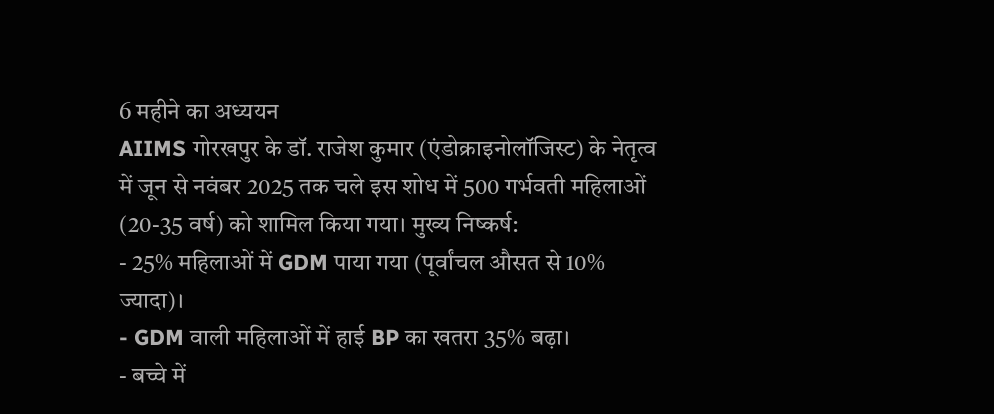6 महीने का अध्ययन
AIIMS गोरखपुर के डॉ. राजेश कुमार (एंडोक्राइनोलॉजिस्ट) के नेतृत्व में जून से नवंबर 2025 तक चले इस शोध में 500 गर्भवती महिलाओं (20-35 वर्ष) को शामिल किया गया। मुख्य निष्कर्ष:
- 25% महिलाओं में GDM पाया गया (पूर्वांचल औसत से 10% ज्यादा)।
- GDM वाली महिलाओं में हाई BP का खतरा 35% बढ़ा।
- बच्चे में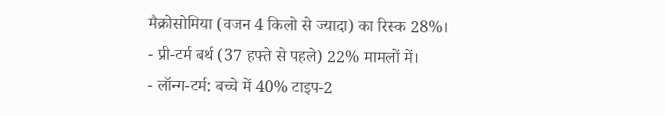मैक्रोसोमिया (वजन 4 किलो से ज्यादा) का रिस्क 28%।
- प्री-टर्म बर्थ (37 हफ्ते से पहले) 22% मामलों में।
- लॉन्ग-टर्म: बच्चे में 40% टाइप-2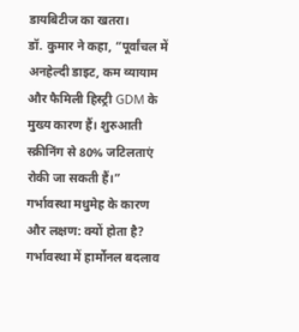डायबिटीज का खतरा।
डॉ. कुमार ने कहा, “पूर्वांचल में अनहेल्दी डाइट, कम व्यायाम और फैमिली हिस्ट्री GDM के मुख्य कारण हैं। शुरुआती स्क्रीनिंग से 80% जटिलताएं रोकी जा सकती हैं।”
गर्भावस्था मधुमेह के कारण और लक्षण: क्यों होता है?
गर्भावस्था में हार्मोनल बदलाव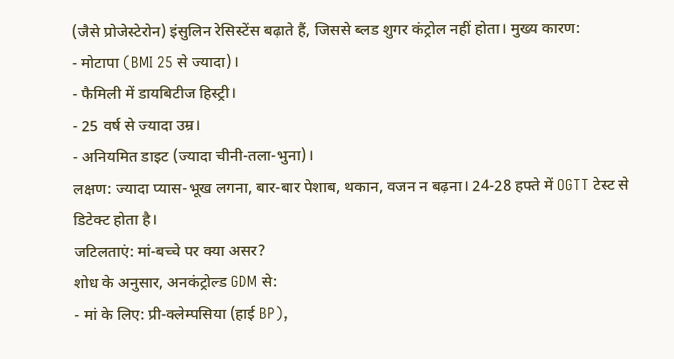(जैसे प्रोजेस्टेरोन) इंसुलिन रेसिस्टेंस बढ़ाते हैं, जिससे ब्लड शुगर कंट्रोल नहीं होता। मुख्य कारण:
- मोटापा (BMI 25 से ज्यादा)।
- फैमिली में डायबिटीज हिस्ट्री।
- 25 वर्ष से ज्यादा उम्र।
- अनियमित डाइट (ज्यादा चीनी-तला-भुना)।
लक्षण: ज्यादा प्यास-भूख लगना, बार-बार पेशाब, थकान, वजन न बढ़ना। 24-28 हफ्ते में OGTT टेस्ट से डिटेक्ट होता है।
जटिलताएं: मां-बच्चे पर क्या असर?
शोध के अनुसार, अनकंट्रोल्ड GDM से:
- मां के लिए: प्री-क्लेम्पसिया (हाई BP),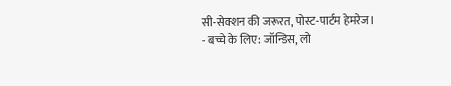सी-सेक्शन की जरूरत, पोस्ट-पार्टम हेमरेज।
- बच्चे के लिए: जॉन्डिस, लो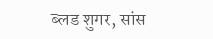ब्लड शुगर, सांस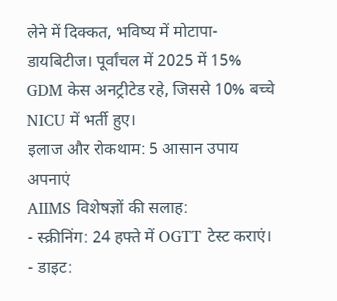लेने में दिक्कत, भविष्य में मोटापा-डायबिटीज। पूर्वांचल में 2025 में 15% GDM केस अनट्रीटेड रहे, जिससे 10% बच्चे NICU में भर्ती हुए।
इलाज और रोकथाम: 5 आसान उपाय अपनाएं
AIIMS विशेषज्ञों की सलाह:
- स्क्रीनिंग: 24 हफ्ते में OGTT टेस्ट कराएं।
- डाइट: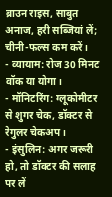ब्राउन राइस, साबुत अनाज, हरी सब्जियां लें; चीनी-फल्स कम करें।
- व्यायाम: रोज 30 मिनट वॉक या योगा।
- मॉनिटरिंग: ग्लूकोमीटर से शुगर चेक, डॉक्टर से रेगुलर चेकअप।
- इंसुलिन: अगर जरूरी हो, तो डॉक्टर की सलाह पर लें